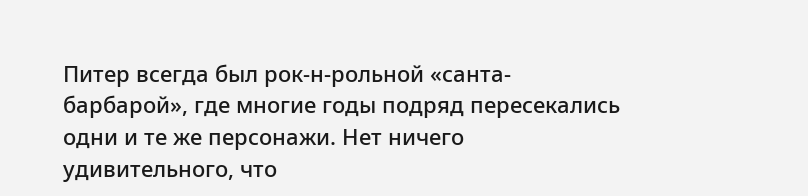Питер всегда был рок-н-рольной «санта-барбарой», где многие годы подряд пересекались одни и те же персонажи. Нет ничего удивительного, что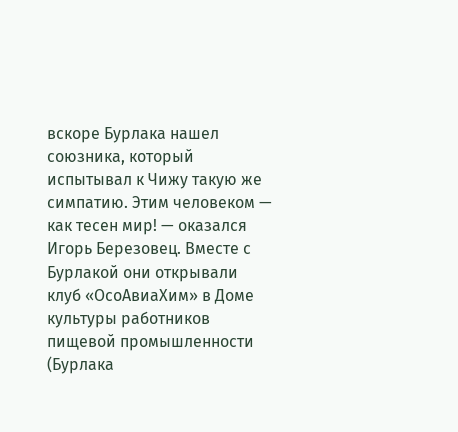вскоре Бурлака нашел союзника, который испытывал к Чижу такую же симпатию. Этим человеком — как тесен мир! — оказался Игорь Березовец. Вместе с Бурлакой они открывали клуб «ОсоАвиаХим» в Доме культуры работников пищевой промышленности (Бурлака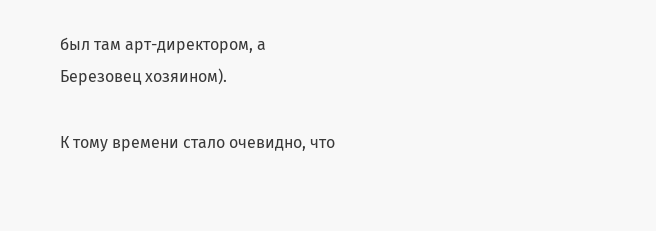был там арт-директором, а Березовец хозяином).

К тому времени стало очевидно, что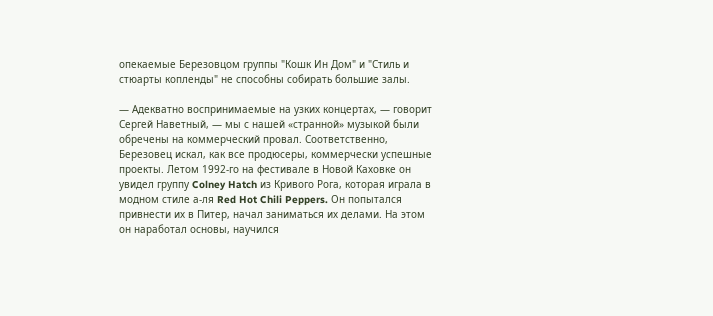опекаемые Березовцом группы "Кошк Ин Дом" и "Стиль и стюарты копленды" не способны собирать большие залы.

— Адекватно воспринимаемые на узких концертах, — говорит Сергей Наветный, — мы с нашей «странной» музыкой были обречены на коммерческий провал. Соответственно, Березовец искал, как все продюсеры, коммерчески успешные проекты. Летом 1992-го на фестивале в Новой Каховке он увидел группу Colney Hatch из Кривого Рога, которая играла в модном стиле а-ля Red Hot Chili Peppers. Он попытался привнести их в Питер, начал заниматься их делами. На этом он наработал основы, научился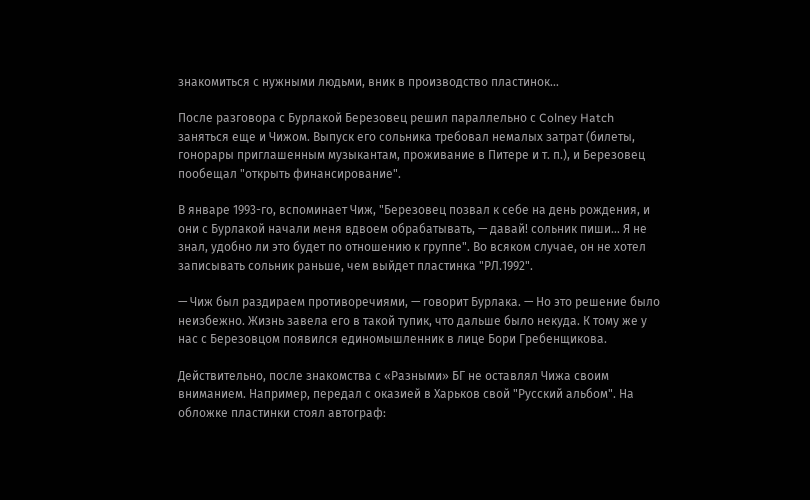знакомиться с нужными людьми, вник в производство пластинок…

После разговора с Бурлакой Березовец решил параллельно с Colney Hatch заняться еще и Чижом. Выпуск его сольника требовал немалых затрат (билеты, гонорары приглашенным музыкантам, проживание в Питере и т. п.), и Березовец пообещал "открыть финансирование".

В январе 1993-го, вспоминает Чиж, "Березовец позвал к себе на день рождения, и они с Бурлакой начали меня вдвоем обрабатывать, — давай! сольник пиши… Я не знал, удобно ли это будет по отношению к группе". Во всяком случае, он не хотел записывать сольник раньше, чем выйдет пластинка "РЛ.1992".

— Чиж был раздираем противоречиями, — говорит Бурлака. — Но это решение было неизбежно. Жизнь завела его в такой тупик, что дальше было некуда. К тому же у нас с Березовцом появился единомышленник в лице Бори Гребенщикова.

Действительно, после знакомства с «Разными» БГ не оставлял Чижа своим вниманием. Например, передал с оказией в Харьков свой "Русский альбом". На обложке пластинки стоял автограф: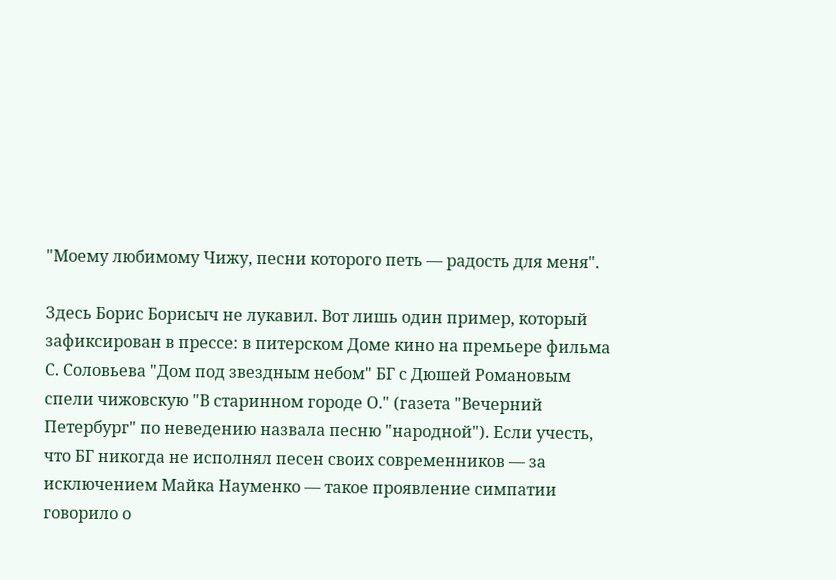"Моему любимому Чижу, песни которого петь — радость для меня".

Здесь Борис Борисыч не лукавил. Вот лишь один пример, который зафиксирован в прессе: в питерском Доме кино на премьере фильма С. Соловьева "Дом под звездным небом" БГ с Дюшей Романовым спели чижовскую "В старинном городе О." (газета "Вечерний Петербург" по неведению назвала песню "народной"). Если учесть, что БГ никогда не исполнял песен своих современников — за исключением Майка Науменко — такое проявление симпатии говорило о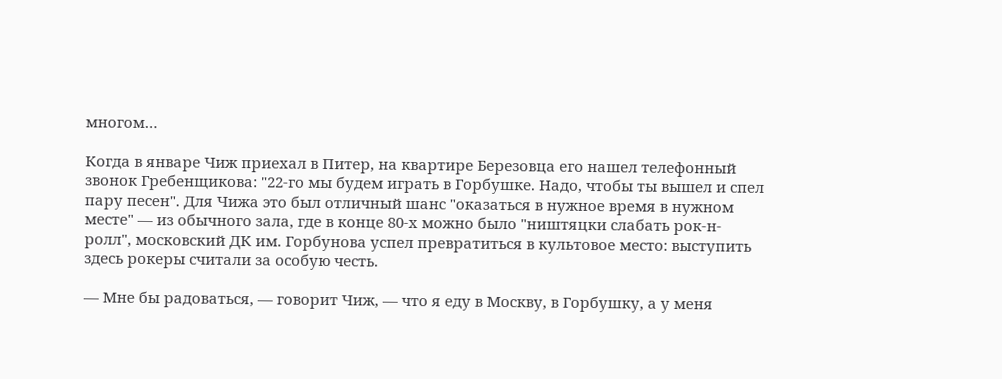многом…

Когда в январе Чиж приехал в Питер, на квартире Березовца его нашел телефонный звонок Гребенщикова: "22-го мы будем играть в Горбушке. Надо, чтобы ты вышел и спел пару песен". Для Чижа это был отличный шанс "оказаться в нужное время в нужном месте" — из обычного зала, где в конце 80-х можно было "ништяцки слабать рок-н-ролл", московский ДК им. Горбунова успел превратиться в культовое место: выступить здесь рокеры считали за особую честь.

— Мне бы радоваться, — говорит Чиж, — что я еду в Москву, в Горбушку, а у меня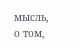мысль, о том,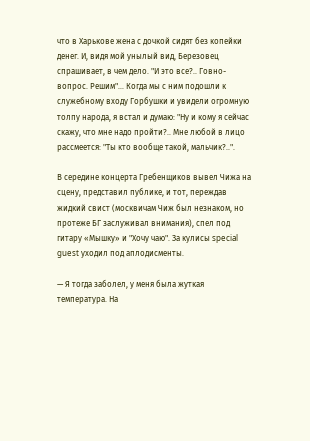что в Харькове жена с дочкой сидят без копейки денег. И, видя мой унылый вид, Березовец спрашивает, в чем дело. "И это все?.. Говно-вопрос. Решим"… Когда мы с ним подошли к служебному входу Горбушки и увидели огромную толпу народа, я встал и думаю: "Ну и кому я сейчас скажу, что мне надо пройти?.. Мне любой в лицо рассмеется: "Ты кто вообще такой, мальчик?..".

В середине концерта Гребенщиков вывел Чижа на сцену, представил публике, и тот, переждав жидкий свист (москвичам Чиж был незнаком, но протеже БГ заслуживал внимания), спел под гитару «Мышку» и "Хочу чаю". За кулисы special guest уходил под аплодисменты.

— Я тогда заболел, у меня была жуткая температура. На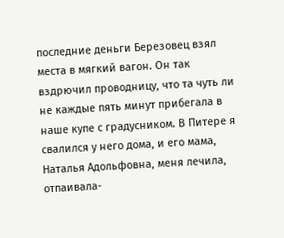последние деньги Березовец взял места в мягкий вагон. Он так вздрючил проводницу, что та чуть ли не каждые пять минут прибегала в наше купе с градусником. В Питере я свалился у него дома, и его мама, Наталья Адольфовна, меня лечила, отпаивала-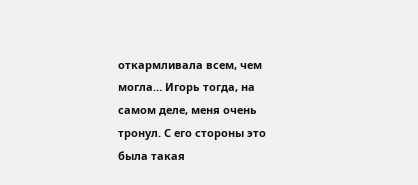откармливала всем, чем могла… Игорь тогда, на самом деле, меня очень тронул. С его стороны это была такая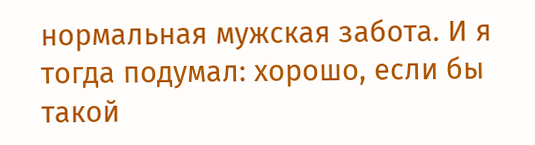нормальная мужская забота. И я тогда подумал: хорошо, если бы такой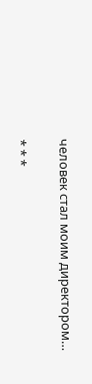человек стал моим директором…

* * *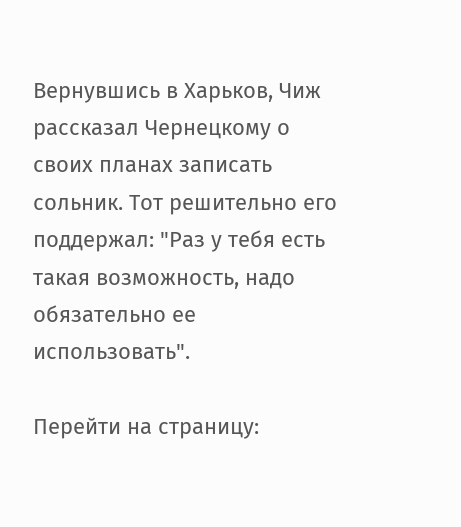Вернувшись в Харьков, Чиж рассказал Чернецкому о своих планах записать сольник. Тот решительно его поддержал: "Раз у тебя есть такая возможность, надо обязательно ее использовать".

Перейти на страницу: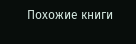Похожие книги